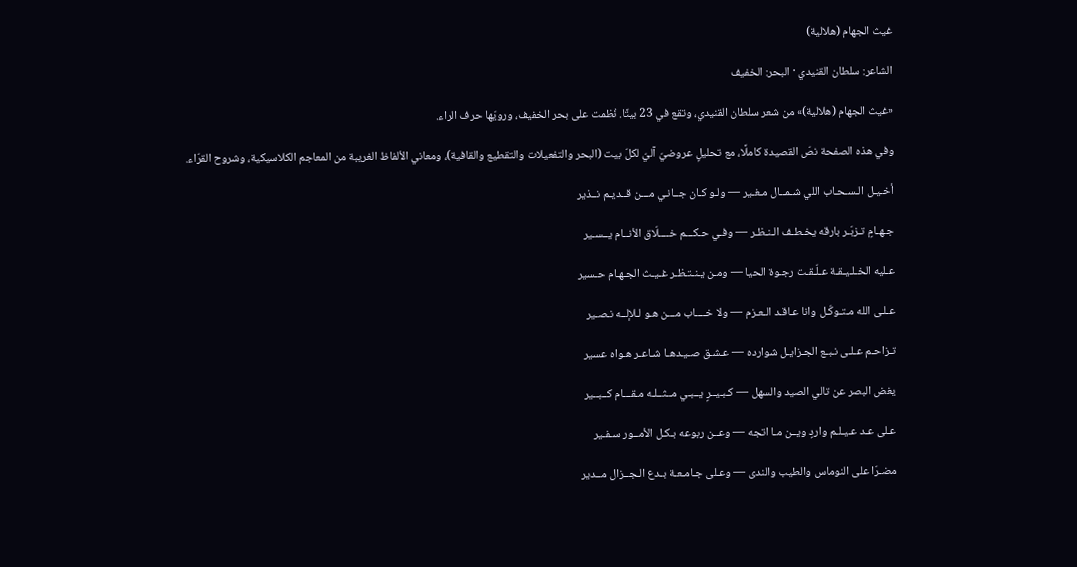غيث الجهام (هلالية)

الشاعر: سلطان القنيدي · البحر: الخفيف

«غيث الجهام (هلالية)» من شعر سلطان القنيدي، وتقع في 23 بيتًا. نُظمت على بحر الخفيف، ورويّها حرف الراء.

وفي هذه الصفحة نصّ القصيدة كاملًا، مع تحليلٍ عروضيّ آليّ لكلّ بيت (البحر والتفعيلات والتقطيع والقافية)، ومعاني الألفاظ الغريبة من المعاجم الكلاسيكية، وشروح القرّاء.

أخـيـل الـسـحـاب اللي شـمــال مـغـير — ولـو كـان جــانـي مـــن قــديـم نــذير

جـهـامٍ تـزبّـر بارقه يخـطـف الـنـظـر — وفـي حـكـــم خــــلّاق الأنــام يــسـير

عـليه الخـلـيـقـة عـلّـقـت رجـوة الحيا — ومـن يـنـتـظـر غـيـث الجـهـام حـسير

عـلـى الله مـتـوكّـل وانا عـاقـد الـعـزم — ولا خــــاب مـــن هـو لـلإلــه نـصـير

تـزاحـم عـلـى نـبـع الجـزايـل شوارده — عـشـق صـيـدهـا شـاعـر هـواه عسير

يغض البصر عن تالي الصيد والسهل — كـبـيــرٍ يــبـي مــثــلـه مـقـــام كــبــير

عـلى عـد عـيـلـم واردٍ ويــن مـا اتجه — وعــن ربوعه بـكـل الأمــور سـفـير

مضـرّا على النوماس والطيب والندى — وعـلى جـامـعـة بـدع الـجــزال مــدير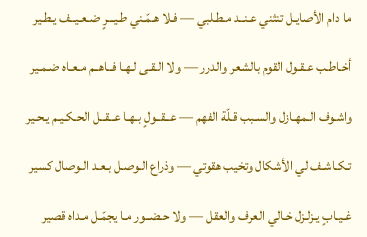ما دام الأصايـل تنثني عـنــد مـطـلبي — فـلا هـمّـني طـيـــرٍ ضـعـيــف يـطـير

أخـاطـب عـقـول القوم بالشعر والدرر — ولا الـقـى لـهـا فــاهــم مـعـاه ضـمـير

واشـوف الـمهـازل والسـبب قـلّة الفهم — عــقــولٍ بـهـا عــقــل الحـكـيـم يـحـير

تـكـاشـف لي الأشكال وتخيب هقوتي — وذراع الـوصـل بـعـد الـوصال كسير

غـيـابٍ يـزلـزل خـالي العرف والعقل — ولا حـضــور مـا يجمّـل مـداه قصير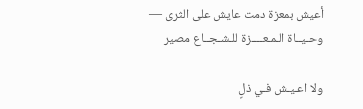أعيش بمعزة دمت عايش على الثرى — وحـيــاة الـمـعــــزة للـشـجــاع مصير

ولا اعـيـش فـي ذلٍ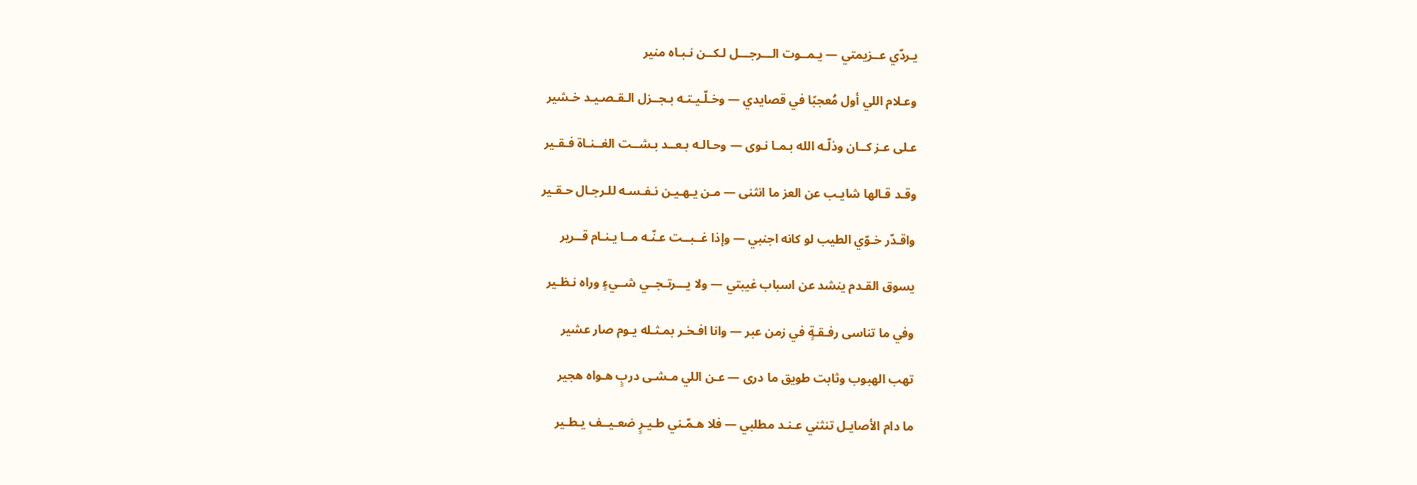يـردّي عــزيمتي — يـمــوت الـــرجـــل لـكــن نـبـاه منير

وعـلام اللي أول مُعجبًا في قصايدي — وخـلّـيـتـه بـجــزل الـقـصـيـد خـشير

عـلى عـز كــان وذلّـه الله بـمـا نـوى — وحـالـه بـعــد بـشــت الغــنـاة فـقـير

وقـد قـالها شايـب عن العز ما انثنى — مـن يـهـيـن نـفـسـه للـرجـال حـقـير

واقـدّر خـوّي الطيب لو كانه اجنبي — وإذا غــبــت عـنّـه مــا يـنـام قــرير

يسوق القـدم ينشد عن اسباب غيبتي — ولا يـــرتـجــي شــيءٍ وراه نـظـير

وفي ما تناسى رفـقـةٍ في زمن عبر — وانا افـخـر بمـثـله يـوم صار عشير

تهب الهبوب وثابت طويق ما درى — عـن اللي مـشـى دربٍ هـواه هجير

ما دام الأصايـل تنثني عـنـد مطلبي — فلا هـمّـني طـيـرٍ ضعـيــف يـطـير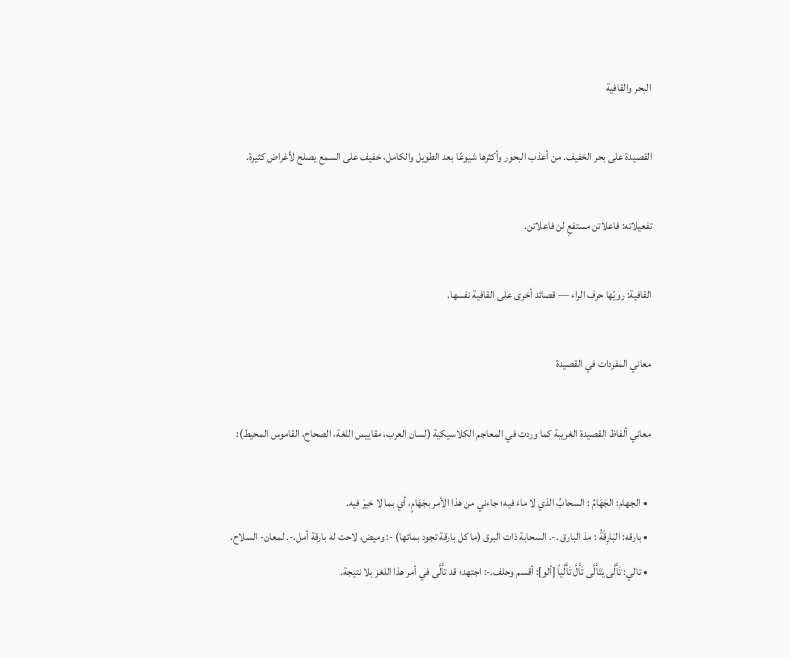البحر والقافية

القصيدة على بحر الخفيف. من أعذب البحور وأكثرها شيوعًا بعد الطويل والكامل، خفيف على السمع يصلح لأغراض كثيرة.

تفعيلاته: فاعلاتن مستفعِ لن فاعلاتن.

القافية: رويّها حرف الراء — قصائد أخرى على القافية نفسها.

معاني المفردات في القصيدة

معاني ألفاظ القصيدة الغريبة كما وردت في المعاجم الكلاسيكية (لسان العرب، مقاييس اللغة، الصحاح، القاموس المحيط):

  • الجهام: الجَهَامُ : السحابُ الذي لا ماءَ فيه؛ جاءني من هذا الأمر بجَهَامٍ، أي بما لا خيرَ فيه.
  • بارقه: البَارِقَةُ : مذ البارق .-. السحابة ذات البرق (ما كل بارقة تجود بمائها) -: وميض، لاحت له بارقة أمل.-. لمعان- السلاح.
  • تالي: تَأَلَّى يَتَأَلَّى تَأَلَّ تَأَلِّياً [ألو]: أقسم وحلف.-: اجتهد؛ قد تأَلَّى في أمر هذا اللغز بلا نتيجة.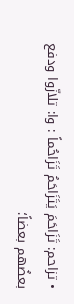• تزاحم: تَزَاحَمَ يَتَزَاحَمُ تَزَاحُماً : وا: تلازّوا ودفع بعضُهم بعضاً؛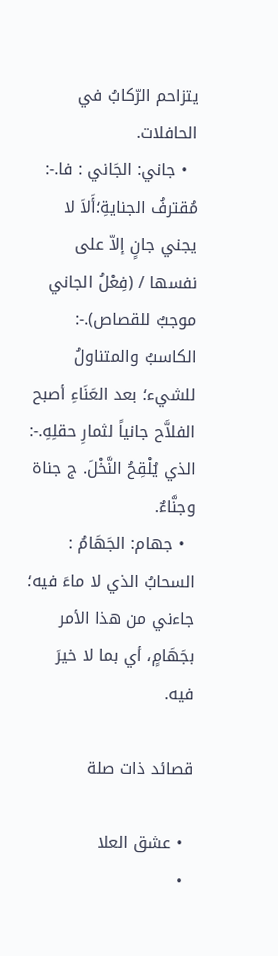يتزاحم الرّكابُ في الحافلات.
  • جاني: الجَاني : فا.-: مُقترفُ الجنايةِ؛أَلاَ لا يجني جانٍ إلاّ على نفسها / (فِعْلُ الجاني موجبٌ للقصاص).-: الكاسبُ والمتناولُ للشيء؛ بعد العَنَاءِ أصبح الفلاَّح جانياً لثمارِ حقلِهِ.-: الذي يُلْقِحُ النَّخْلَ. ج جناة وجنَّاءٌ.
  • جهام: الجَهَامُ : السحابُ الذي لا ماءَ فيه؛ جاءني من هذا الأمر بجَهَامٍ، أي بما لا خيرَ فيه.

قصائد ذات صلة

  • عشق العلا
  •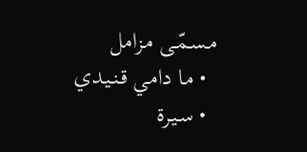مـسـمّـى مـزامل
  • مـا دامي قـنـيـدي
  • سـيـرة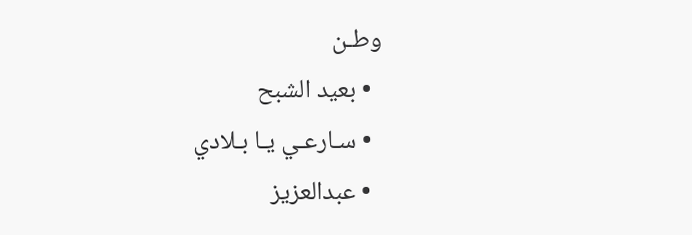وطـن
  • بعيد الشبح
  • سـارعـي يـا بـلادي
  • عبدالعزيز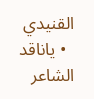القنيدي
  • ياناقد الشاعر